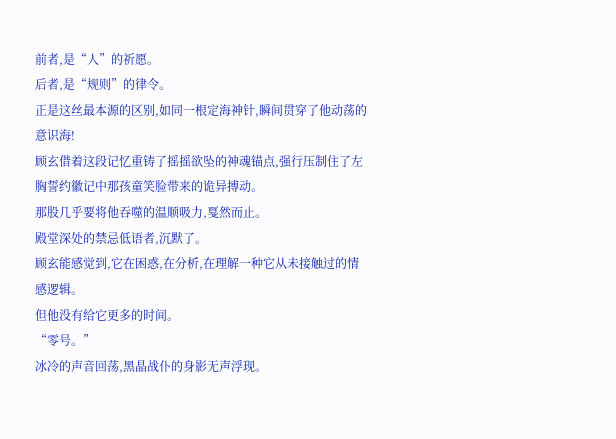前者,是“人”的祈愿。
后者,是“规则”的律令。
正是这丝最本源的区别,如同一根定海神针,瞬间贯穿了他动荡的意识海!
顾玄借着这段记忆重铸了摇摇欲坠的神魂锚点,强行压制住了左胸誓约徽记中那孩童笑脸带来的诡异搏动。
那股几乎要将他吞噬的温顺吸力,戛然而止。
殿堂深处的禁忌低语者,沉默了。
顾玄能感觉到,它在困惑,在分析,在理解一种它从未接触过的情感逻辑。
但他没有给它更多的时间。
“零号。”
冰冷的声音回荡,黑晶战仆的身影无声浮现。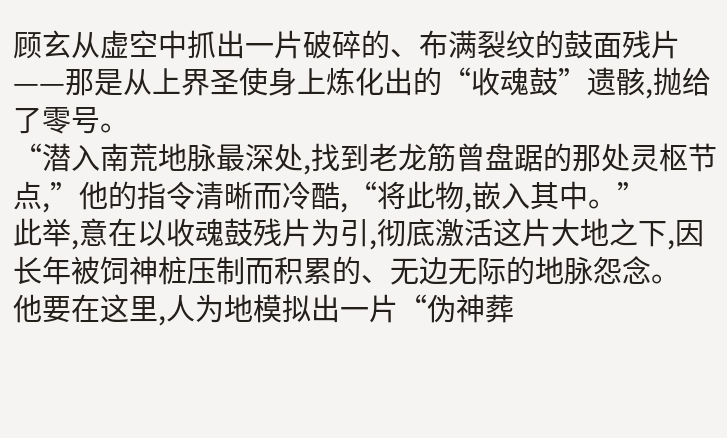顾玄从虚空中抓出一片破碎的、布满裂纹的鼓面残片——那是从上界圣使身上炼化出的“收魂鼓”遗骸,抛给了零号。
“潜入南荒地脉最深处,找到老龙筋曾盘踞的那处灵枢节点,”他的指令清晰而冷酷,“将此物,嵌入其中。”
此举,意在以收魂鼓残片为引,彻底激活这片大地之下,因长年被饲神桩压制而积累的、无边无际的地脉怨念。
他要在这里,人为地模拟出一片“伪神葬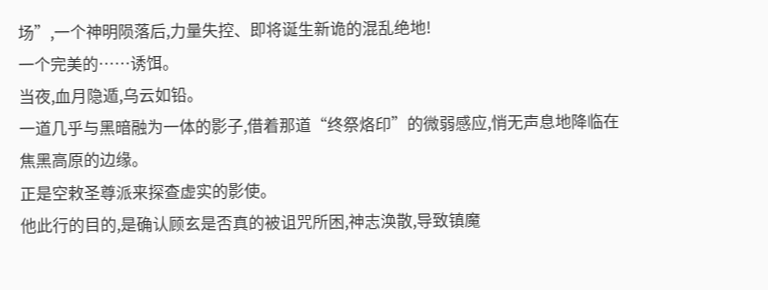场”,一个神明陨落后,力量失控、即将诞生新诡的混乱绝地!
一个完美的……诱饵。
当夜,血月隐遁,乌云如铅。
一道几乎与黑暗融为一体的影子,借着那道“终祭烙印”的微弱感应,悄无声息地降临在焦黑高原的边缘。
正是空敕圣尊派来探查虚实的影使。
他此行的目的,是确认顾玄是否真的被诅咒所困,神志涣散,导致镇魔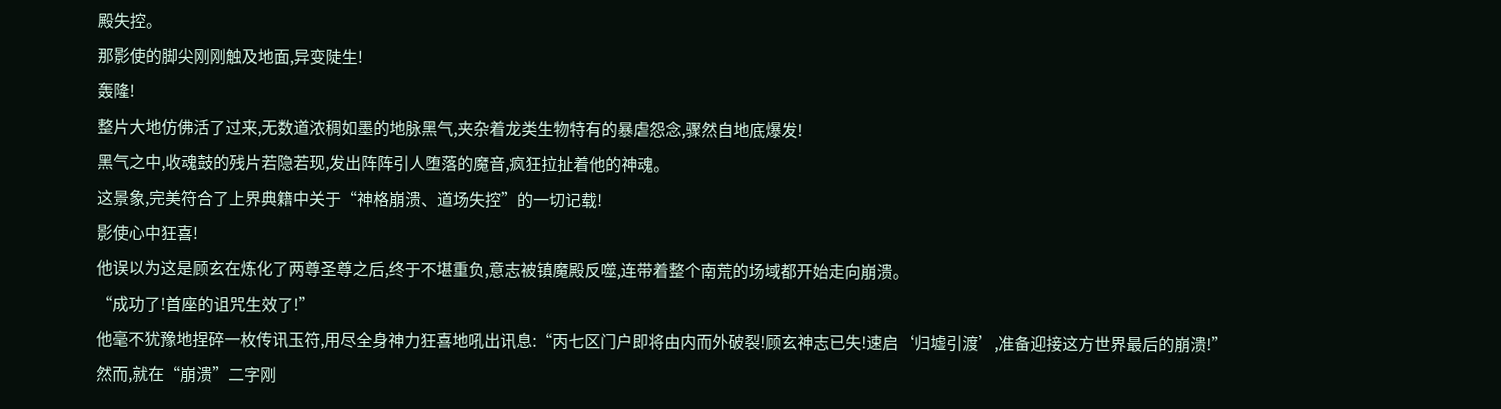殿失控。
那影使的脚尖刚刚触及地面,异变陡生!
轰隆!
整片大地仿佛活了过来,无数道浓稠如墨的地脉黑气,夹杂着龙类生物特有的暴虐怨念,骤然自地底爆发!
黑气之中,收魂鼓的残片若隐若现,发出阵阵引人堕落的魔音,疯狂拉扯着他的神魂。
这景象,完美符合了上界典籍中关于“神格崩溃、道场失控”的一切记载!
影使心中狂喜!
他误以为这是顾玄在炼化了两尊圣尊之后,终于不堪重负,意志被镇魔殿反噬,连带着整个南荒的场域都开始走向崩溃。
“成功了!首座的诅咒生效了!”
他毫不犹豫地捏碎一枚传讯玉符,用尽全身神力狂喜地吼出讯息:“丙七区门户即将由内而外破裂!顾玄神志已失!速启‘归墟引渡’,准备迎接这方世界最后的崩溃!”
然而,就在“崩溃”二字刚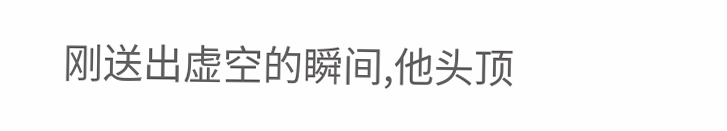刚送出虚空的瞬间,他头顶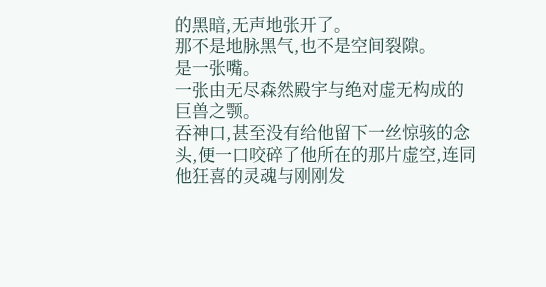的黑暗,无声地张开了。
那不是地脉黑气,也不是空间裂隙。
是一张嘴。
一张由无尽森然殿宇与绝对虚无构成的巨兽之颚。
吞神口,甚至没有给他留下一丝惊骇的念头,便一口咬碎了他所在的那片虚空,连同他狂喜的灵魂与刚刚发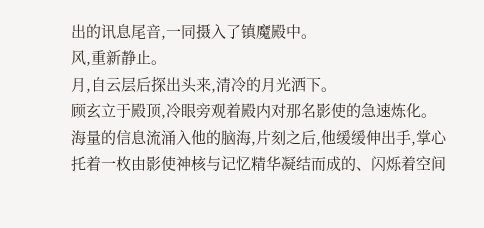出的讯息尾音,一同摄入了镇魔殿中。
风,重新静止。
月,自云层后探出头来,清冷的月光洒下。
顾玄立于殿顶,冷眼旁观着殿内对那名影使的急速炼化。
海量的信息流涌入他的脑海,片刻之后,他缓缓伸出手,掌心托着一枚由影使神核与记忆精华凝结而成的、闪烁着空间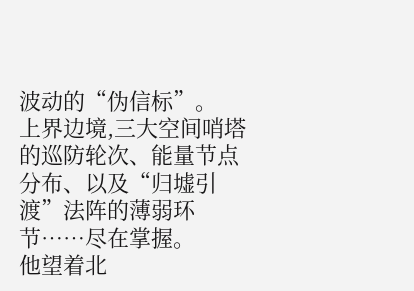波动的“伪信标”。
上界边境,三大空间哨塔的巡防轮次、能量节点分布、以及“归墟引渡”法阵的薄弱环节……尽在掌握。
他望着北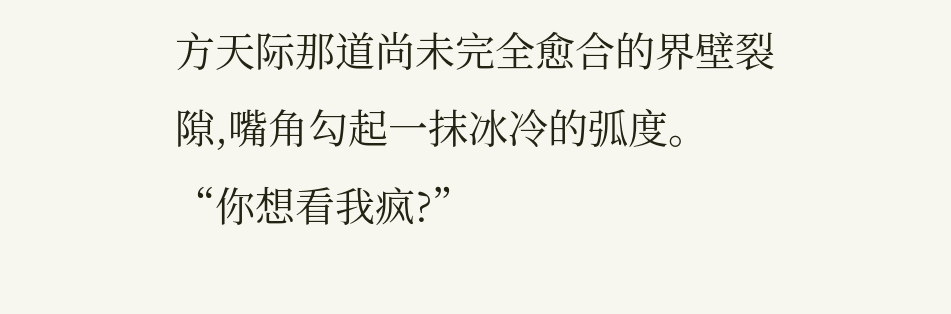方天际那道尚未完全愈合的界壁裂隙,嘴角勾起一抹冰冷的弧度。
“你想看我疯?”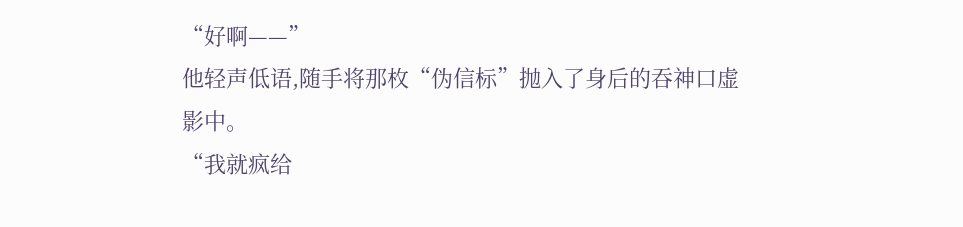“好啊——”
他轻声低语,随手将那枚“伪信标”抛入了身后的吞神口虚影中。
“我就疯给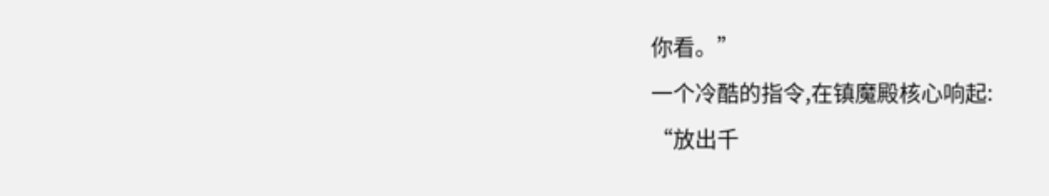你看。”
一个冷酷的指令,在镇魔殿核心响起:
“放出千